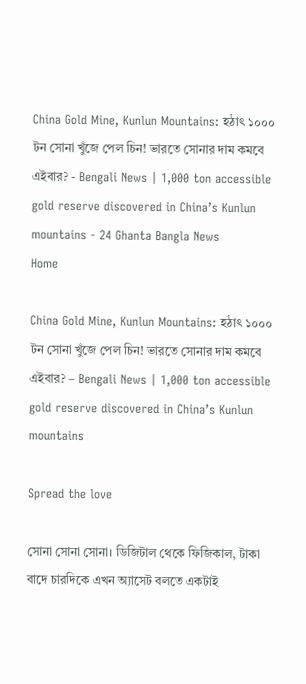China Gold Mine, Kunlun Mountains: হঠাৎ ১০০০ টন সোনা খুঁজে পেল চিন! ভারতে সোনার দাম কমবে এইবার? - Bengali News | 1,000 ton accessible gold reserve discovered in China’s Kunlun mountains - 24 Ghanta Bangla News
Home

China Gold Mine, Kunlun Mountains: হঠাৎ ১০০০ টন সোনা খুঁজে পেল চিন! ভারতে সোনার দাম কমবে এইবার? – Bengali News | 1,000 ton accessible gold reserve discovered in China’s Kunlun mountains

Spread the love

সোনা সোনা সোনা। ডিজিটাল থেকে ফিজিকাল, টাকা বাদে চারদিকে এখন অ্যাসেট বলতে একটাই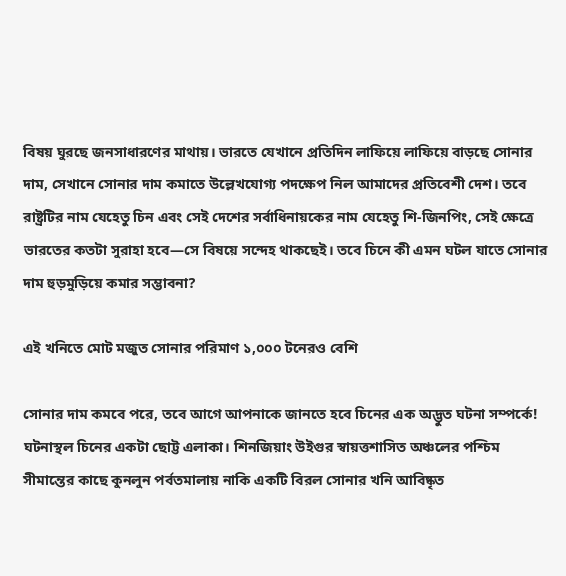বিষয় ঘুরছে জনসাধারণের মাথায়। ভারতে যেখানে প্রতিদিন লাফিয়ে লাফিয়ে বাড়ছে সোনার দাম, সেখানে সোনার দাম কমাতে উল্লেখযোগ্য পদক্ষেপ নিল আমাদের প্রতিবেশী দেশ। তবে রাষ্ট্রটির নাম যেহেতু চিন এবং সেই দেশের সর্বাধিনায়কের নাম যেহেতু শি-জিনপিং, সেই ক্ষেত্রে ভারতের কতটা সুরাহা হবে―সে বিষয়ে সন্দেহ থাকছেই। তবে চিনে কী এমন ঘটল যাতে সোনার দাম হুড়মুড়িয়ে কমার সম্ভাবনা?

এই খনিতে মোট মজুত সোনার পরিমাণ ১,০০০ টনেরও বেশি

সোনার দাম কমবে পরে, তবে আগে আপনাকে জানতে হবে চিনের এক অদ্ভুত ঘটনা সম্পর্কে! ঘটনাস্থল চিনের একটা ছোট্ট এলাকা। শিনজিয়াং উইগুর স্বায়ত্তশাসিত অঞ্চলের পশ্চিম সীমান্তের কাছে কুনলুন পর্বতমালায় নাকি একটি বিরল সোনার খনি আবিষ্কৃত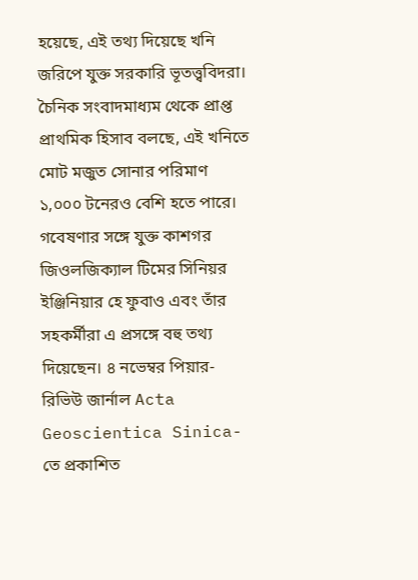হয়েছে, এই তথ্য দিয়েছে খনি জরিপে যুক্ত সরকারি ভূতত্ত্ববিদরা। চৈনিক সংবাদমাধ্যম থেকে প্রাপ্ত প্রাথমিক হিসাব বলছে, এই খনিতে মোট মজুত সোনার পরিমাণ ১,০০০ টনেরও বেশি হতে পারে। গবেষণার সঙ্গে যুক্ত কাশগর জিওলজিক্যাল টিমের সিনিয়র ইঞ্জিনিয়ার হে ফুবাও এবং তাঁর সহকর্মীরা এ প্রসঙ্গে বহু তথ্য দিয়েছেন। ৪ নভেম্বর পিয়ার-রিভিউ জার্নাল Acta Geoscientica Sinica-তে প্রকাশিত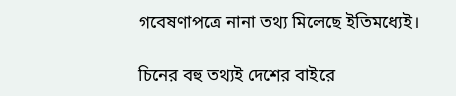গবেষণাপত্রে নানা তথ্য মিলেছে ইতিমধ্যেই।

চিনের বহু তথ্যই দেশের বাইরে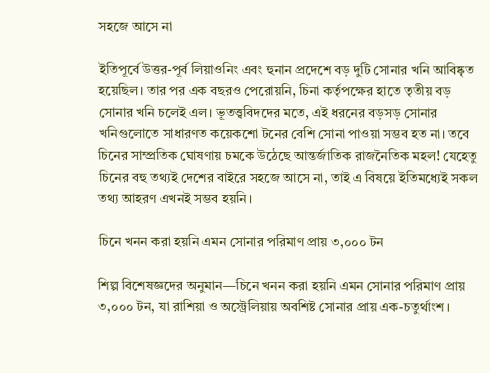সহজে আসে না

ইতিপূর্বে উত্তর-পূর্ব লিয়াওনিং এবং হুনান প্রদেশে বড় দুটি সোনার খনি আবিষ্কৃত হয়েছিল। তার পর এক বছরও পেরোয়নি, চিনা কর্তৃপক্ষের হাতে তৃতীয় বড় সোনার খনি চলেই এল। ভূতত্ত্ববিদদের মতে, এই ধরনের বড়সড় সোনার খনিগুলোতে সাধারণত কয়েকশো টনের বেশি সোনা পাওয়া সম্ভব হত না। তবে চিনের সাম্প্রতিক ঘোষণায় চমকে উঠেছে আন্তর্জাতিক রাজনৈতিক মহল! যেহেতু চিনের বহু তথ্যই দেশের বাইরে সহজে আসে না, তাই এ বিষয়ে ইতিমধ্যেই সকল তথ্য আহরণ এখনই সম্ভব হয়নি।

চিনে খনন করা হয়নি এমন সোনার পরিমাণ প্রায় ৩,০০০ টন

শিল্প বিশেষজ্ঞদের অনুমান—চিনে খনন করা হয়নি এমন সোনার পরিমাণ প্রায় ৩,০০০ টন, যা রাশিয়া ও অস্ট্রেলিয়ায় অবশিষ্ট সোনার প্রায় এক-চতুর্থাংশ।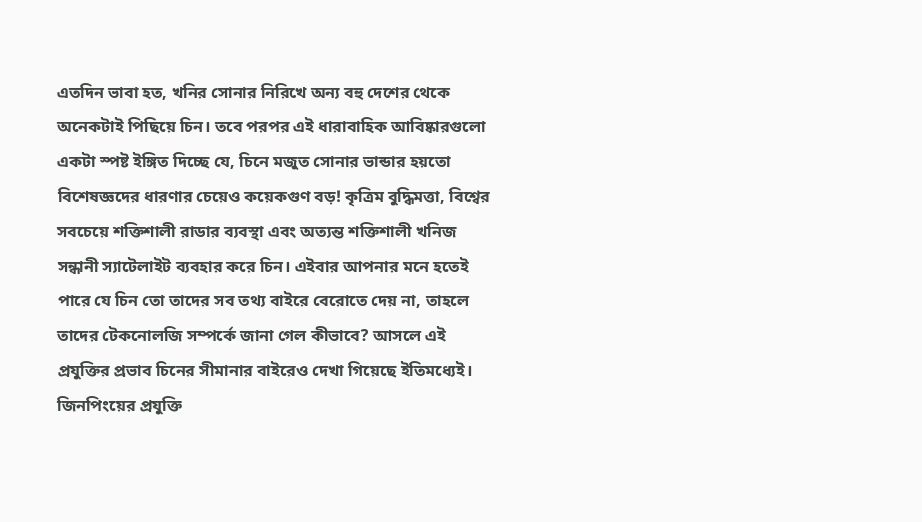এতদিন ভাবা হত, খনির সোনার নিরিখে অন্য বহু দেশের থেকে অনেকটাই পিছিয়ে চিন। তবে পরপর এই ধারাবাহিক আবিষ্কারগুলো একটা স্পষ্ট ইঙ্গিত দিচ্ছে যে, চিনে মজুত সোনার ভান্ডার হয়তো বিশেষজ্ঞদের ধারণার চেয়েও কয়েকগুণ বড়! কৃত্রিম বুদ্ধিমত্তা, বিশ্বের সবচেয়ে শক্তিশালী রাডার ব্যবস্থা এবং অত্যন্ত শক্তিশালী খনিজ সন্ধানী স্যাটেলাইট ব্যবহার করে চিন। এইবার আপনার মনে হতেই পারে যে চিন তো তাদের সব তথ্য বাইরে বেরোতে দেয় না, তাহলে তাদের টেকনোলজি সম্পর্কে জানা গেল কীভাবে? আসলে এই প্রযুক্তির প্রভাব চিনের সীমানার বাইরেও দেখা গিয়েছে ইতিমধ্যেই। জিনপিংয়ের প্রযুক্তি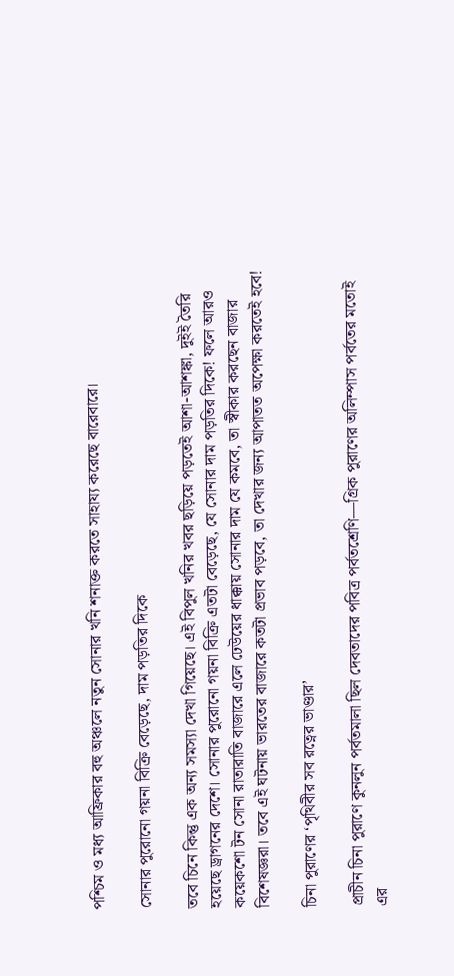পশ্চিম ও মধ্য আফ্রিকার বহু অঞ্চলে নতুন সোনার খনি শনাক্ত করতে সাহায্য করেছে বারেবারে।

সোনার পুরোনো গয়না বিক্রি বেড়েছে, দাম পড়তির দিকে

তবে চিনে কিন্তু এক অন্য সমস্যা দেখা গিয়েছে। এই বিপুল খনির খবর ছড়িয়ে পড়তেই আশা-আশঙ্কা, দুইই তৈরি হয়েছে ড্রাগনের দেশে। সোনার পুরোনো গয়না বিক্রি এতটা বেড়েছে, যে সোনার দাম পড়তির দিকে! ফলে আরও কয়েকশো টন সোনা রাতারাতি বাজারে এলে ঢেউয়ের ধাক্কায় সোনার দাম যে কমবে, তা স্বীকার করছেন বাজার বিশেষজ্ঞরা। তবে এই ঘটনায় ভারতের বাজারে কতটা প্রভাব পড়বে, তা দেখার জন্য আপাতত অপেক্ষা করতেই হবে!

চিনা পুরাণের ‘পৃথিবীর সব রত্নের ভাণ্ডার’

প্রাচীন চিনা পুরাণে কুনলুন পর্বতমালা ছিল দেবতাদের পবিত্র পর্বতশ্রেণি—গ্রিক পুরাণের অলিম্পাস পর্বতের মতোই এর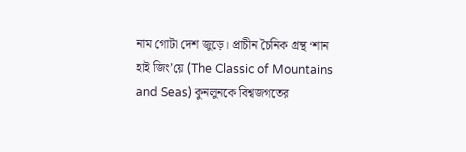নাম গোটা দেশ জুড়ে। প্রাচীন চৈনিক গ্রন্থ ‘শান হাই জিং’য়ে (The Classic of Mountains and Seas) কুনলুনকে বিশ্বজগতের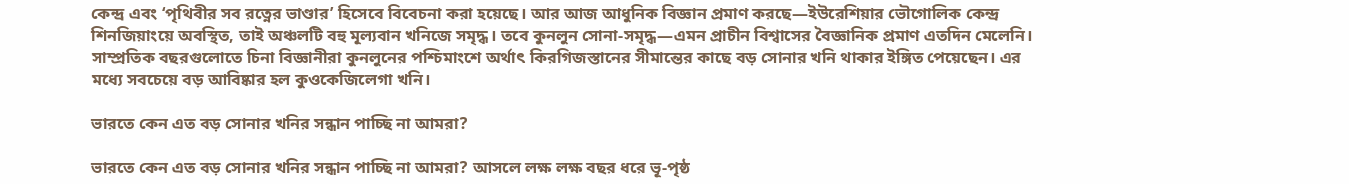কেন্দ্র এবং ‘পৃথিবীর সব রত্নের ভাণ্ডার’ হিসেবে বিবেচনা করা হয়েছে। আর আজ আধুনিক বিজ্ঞান প্রমাণ করছে—ইউরেশিয়ার ভৌগোলিক কেন্দ্র শিনজিয়াংয়ে অবস্থিত, তাই অঞ্চলটি বহু মূল্যবান খনিজে সমৃদ্ধ। তবে কুনলুন সোনা-সমৃদ্ধ—এমন প্রাচীন বিশ্বাসের বৈজ্ঞানিক প্রমাণ এতদিন মেলেনি। সাম্প্রতিক বছরগুলোতে চিনা বিজ্ঞানীরা কুনলুনের পশ্চিমাংশে অর্থাৎ কিরগিজস্তানের সীমান্তের কাছে বড় সোনার খনি থাকার ইঙ্গিত পেয়েছেন। এর মধ্যে সবচেয়ে বড় আবিষ্কার হল কুওকেজিলেগা খনি।

ভারতে কেন এত বড় সোনার খনির সন্ধান পাচ্ছি না আমরা?

ভারতে কেন এত বড় সোনার খনির সন্ধান পাচ্ছি না আমরা? আসলে লক্ষ লক্ষ বছর ধরে ভূ-পৃষ্ঠ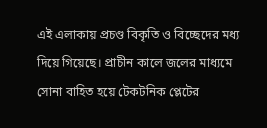এই এলাকায় প্রচণ্ড বিকৃতি ও বিচ্ছেদের মধ্য দিয়ে গিয়েছে। প্রাচীন কালে জলের মাধ্যমে সোনা বাহিত হয়ে টেকটনিক প্লেটের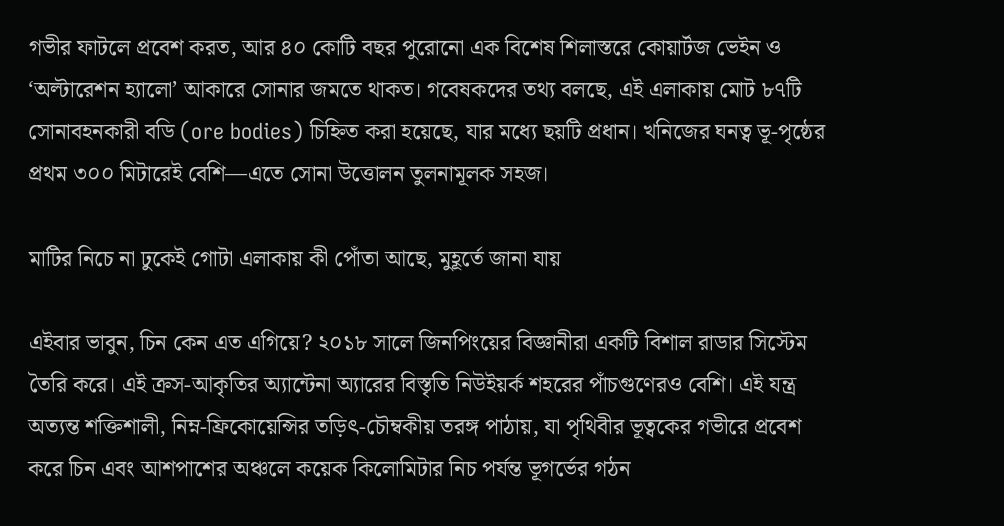গভীর ফাটলে প্রবেশ করত, আর ৪০ কোটি বছর পুরোনো এক বিশেষ শিলাস্তরে কোয়ার্টজ ভেইন ও ‘অল্টারেশন হ্যালো’ আকারে সোনার জমতে থাকত। গবেষকদের তথ্য বলছে, এই এলাকায় মোট ৮৭টি সোনাবহনকারী বডি (ore bodies) চিহ্নিত করা হয়েছে, যার মধ্যে ছয়টি প্রধান। খনিজের ঘনত্ব ভূ-পৃষ্ঠের প্রথম ৩০০ মিটারেই বেশি—এতে সোনা উত্তোলন তুলনামূলক সহজ।

মাটির নিচে না ঢুকেই গোটা এলাকায় কী পোঁতা আছে, মুহূর্তে জানা যায়

এইবার ভাবুন, চিন কেন এত এগিয়ে? ২০১৮ সালে জিনপিংয়ের বিজ্ঞানীরা একটি বিশাল রাডার সিস্টেম তৈরি করে। এই ক্রস-আকৃতির অ্যান্টেনা অ্যারের বিস্তৃতি নিউইয়র্ক শহরের পাঁচগুণেরও বেশি। এই যন্ত্র অত্যন্ত শক্তিশালী, নিম্ন-ফ্রিকোয়েন্সির তড়িৎ-চৌম্বকীয় তরঙ্গ পাঠায়, যা পৃথিবীর ভূত্বকের গভীরে প্রবেশ করে চিন এবং আশপাশের অঞ্চলে কয়েক কিলোমিটার নিচ পর্যন্ত ভূগর্ভের গঠন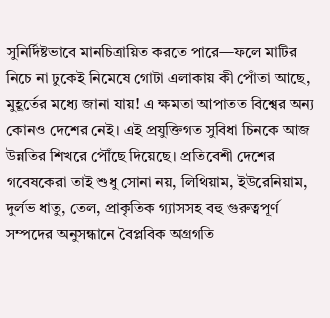সুনির্দিষ্টভাবে মানচিত্রায়িত করতে পারে—ফলে মাটির নিচে না ঢুকেই নিমেষে গোটা এলাকায় কী পোঁতা আছে, মুহূর্তের মধ্যে জানা যায়! এ ক্ষমতা আপাতত বিশ্বের অন্য কোনও দেশের নেই। এই প্রযুক্তিগত সুবিধা চিনকে আজ উন্নতির শিখরে পৌঁছে দিয়েছে। প্রতিবেশী দেশের গবেষকেরা তাই শুধু সোনা নয়, লিথিয়াম, ইউরেনিয়াম, দুর্লভ ধাতু, তেল, প্রাকৃতিক গ্যাসসহ বহু গুরুত্বপূর্ণ সম্পদের অনুসন্ধানে বৈপ্লবিক অগ্রগতি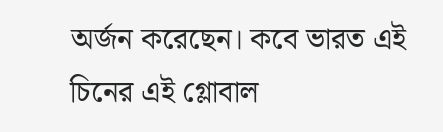অর্জন করেছেন। কবে ভারত এই চিনের এই গ্লোবাল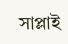সাপ্লাই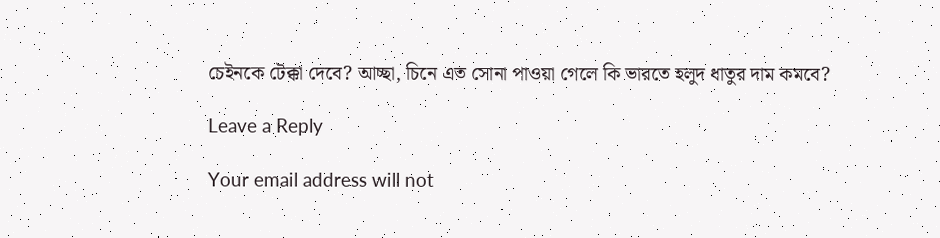চেইনকে টেক্কা দেবে? আচ্ছা, চিনে এত সোনা পাওয়া গেলে কি ভারতে হলুদ ধাতুর দাম কমবে?

Leave a Reply

Your email address will not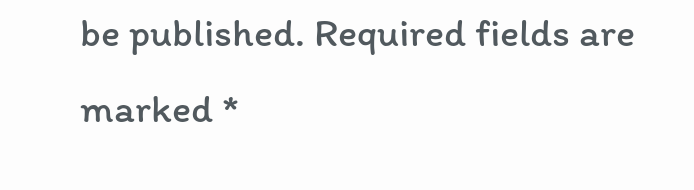be published. Required fields are marked *